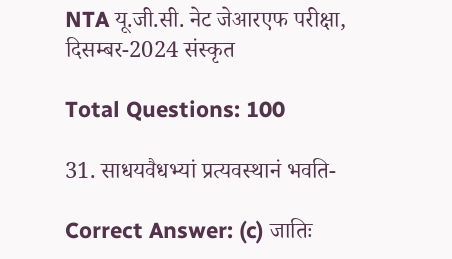NTA यू.जी.सी. नेट जेआरएफ परीक्षा, दिसम्बर-2024 संस्कृत

Total Questions: 100

31. साधयवैधभ्यां प्रत्यवस्थानं भवति-

Correct Answer: (c) जातिः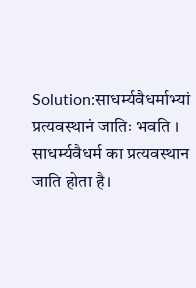Solution:साधर्म्यवैधर्माभ्यां प्रत्यवस्थानं जातिः भवति । साधर्म्यवैधर्म का प्रत्यवस्थान जाति होता है।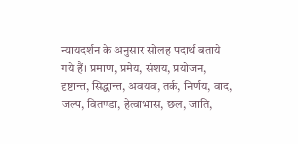न्यायदर्शन के अनुसार सोलह पदार्थ बताये गये हैं। प्रमाण, प्रमेय, संशय, प्रयोजन, दृष्टान्त, सिद्धान्त, अवयव, तर्क, निर्णय, वाद, जल्प, वितण्डा, हेत्वाभास, छल, जाति,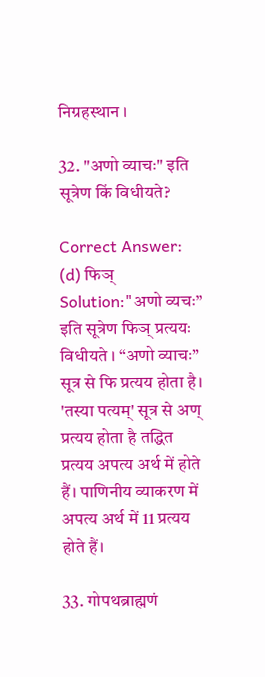निग्रहस्थान ।

32. "अणो व्याचः" इति सूत्रेण किं विधीयते?

Correct Answer: (d) फिञ्
Solution:"अणो व्यचः” इति सूत्रेण फिञ् प्रत्ययः विधीयते । “अणो व्याचः” सूत्र से फि प्रत्यय होता है। 'तस्या पत्यम्' सूत्र से अण् प्रत्यय होता है तद्धित प्रत्यय अपत्य अर्थ में होते हैं। पाणिनीय व्याकरण में अपत्य अर्थ में 11 प्रत्यय होते हैं।

33. गोपथब्राह्मणं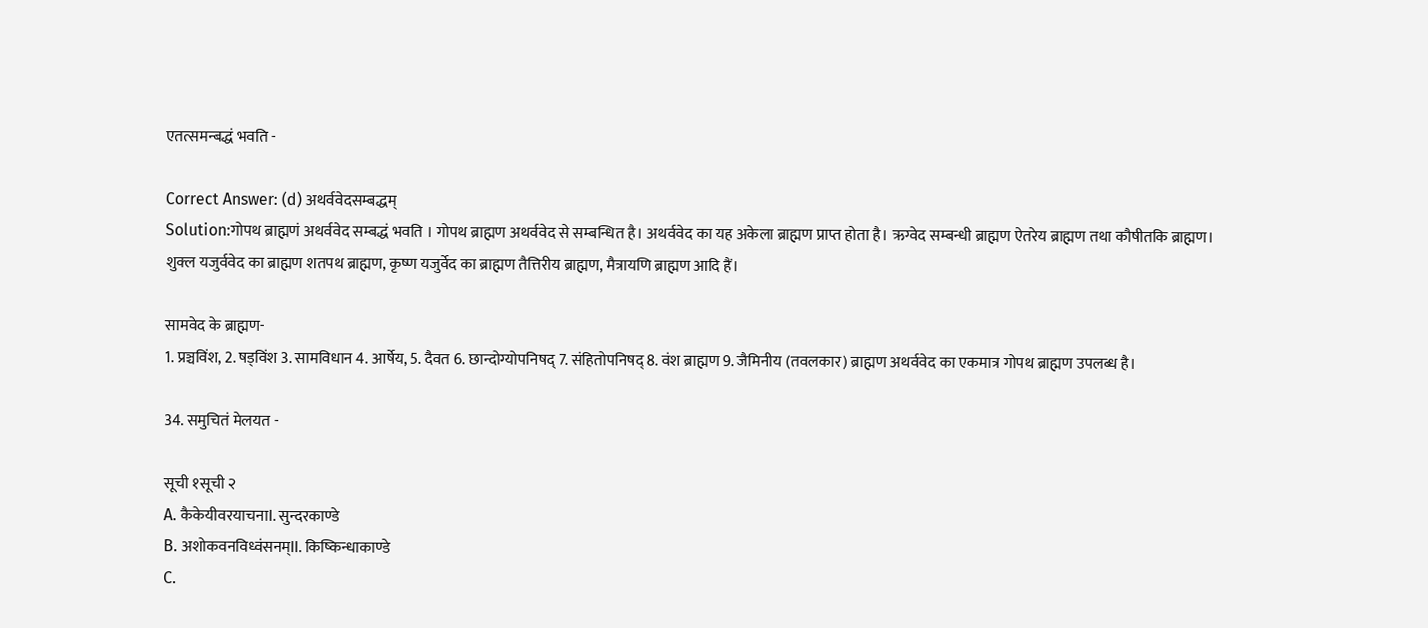एतत्समन्बद्धं भवति -

Correct Answer: (d) अथर्ववेदसम्बद्धम्
Solution:गोपथ ब्राह्मणं अथर्ववेद सम्बद्धं भवति । गोपथ ब्राह्मण अथर्ववेद से सम्बन्धित है। अथर्ववेद का यह अकेला ब्राह्मण प्राप्त होता है। ऋग्वेद सम्बन्धी ब्राह्मण ऐतरेय ब्राह्मण तथा कौषीतकि ब्राह्मण। शुक्ल यजुर्ववेद का ब्राह्मण शतपथ ब्राह्मण, कृष्ण यजुर्वेद का ब्राह्मण तैत्तिरीय ब्राह्मण, मैत्रायणि ब्राह्मण आदि हैं।

सामवेद के ब्राह्मण-
1. प्रञ्चविंश, 2. षड्विंश 3. सामविधान 4. आर्षेय, 5. दैवत 6. छान्दोग्योपनिषद् 7. संहितोपनिषद् 8. वंश ब्राह्मण 9. जैमिनीय (तवलकार) ब्राह्मण अथर्ववेद का एकमात्र गोपथ ब्राह्मण उपलब्ध है।

34. समुचितं मेलयत -

सूची १सूची २
A. कैकेयीवरयाचनाI. सुन्दरकाण्डे
B. अशोकवनविध्वंसनम्II. किष्किन्धाकाण्डे
C.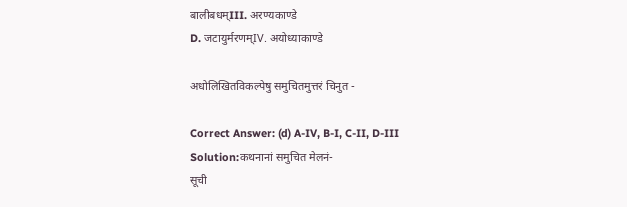बालीबधम्III. अरण्यकाण्डे
D. जटायुर्मरणम्IV. अयोध्याकाण्डे

अधोलिखितविकल्पेषु समुचितमुत्तरं चिनुत -

Correct Answer: (d) A-IV, B-I, C-II, D-III
Solution:कथनानां समुचित मेलनं-
सूची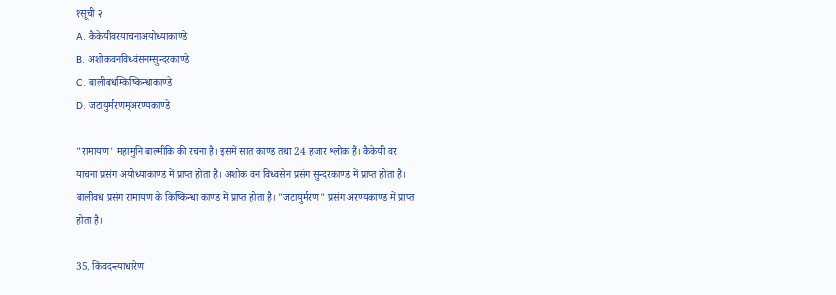१सूची २
A. कैकेयीवरयाचनाअयोध्याकाण्डे
B. अशोकवनविध्वंसनम्सुन्दरकाण्डे
C. बालीबधम्किष्किन्धाकाण्डे
D. जटायुर्मरणम्अरण्यकाण्डे

"रामायण' महामुनि बाल्मीकि की रचना है। इसमें सात काण्ड तथा 24 हजार श्लोक हैं। कैकेयी वर याचना प्रसंग अयोध्याकाण्ड में प्राप्त होता है। अशोक वन विध्वसेन प्रसंग सुन्दरकाण्ड में प्राप्त होता है। बालीवध प्रसंग रामायण के किष्किन्धा काण्ड में प्राप्त होता है। "जटायुर्मरण" प्रसंग अरण्यकाण्ड में प्राप्त होता है।

35. किंवदन्त्याधारेण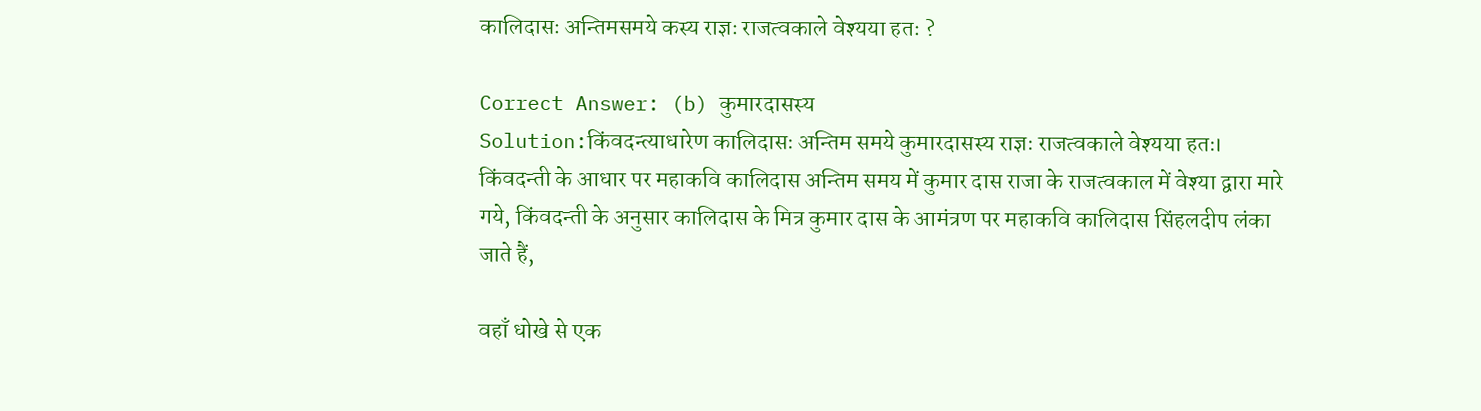कालिदासः अन्तिमसमये कस्य राज्ञः राजत्वकाले वेश्यया हतः ?

Correct Answer: (b) कुमारदासस्य
Solution:किंवदन्त्याधारेण कालिदासः अन्तिम समये कुमारदासस्य राज्ञः राजत्वकाले वेश्यया हतः। किंवदन्ती के आधार पर महाकवि कालिदास अन्तिम समय में कुमार दास राजा के राजत्वकाल में वेश्या द्वारा मारे गये, किंवदन्ती के अनुसार कालिदास के मित्र कुमार दास के आमंत्रण पर महाकवि कालिदास सिंहलदीप लंका जाते हैं,

वहाँ धोखे से एक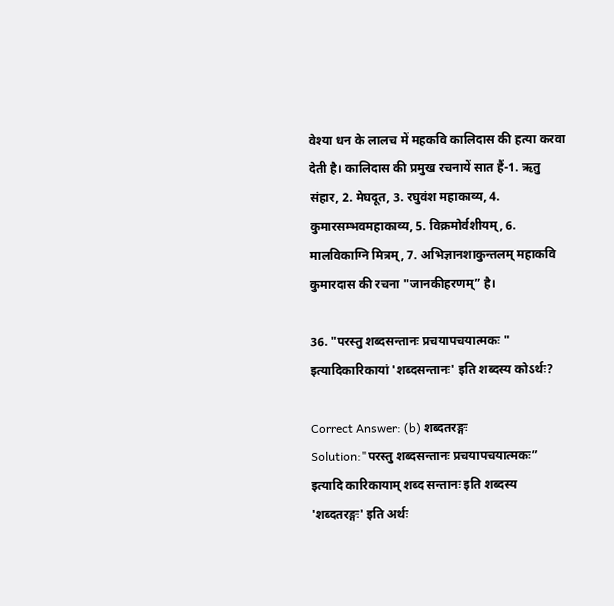वेश्या धन के लालच में महकवि कालिदास की हत्या करवा देती है। कालिदास की प्रमुख रचनायें सात हैं-1. ऋतु संहार, 2. मेघदूत, 3. रघुवंश महाकाव्य, 4. कुमारसम्भवमहाकाव्य, 5. विक्रमोर्वशीयम्, 6. मालविकाग्नि मित्रम्, 7. अभिज्ञानशाकुन्तलम् महाकवि कुमारदास की रचना "जानकीहरणम्” है।

36. "परस्तु शब्दसन्तानः प्रचयापचयात्मकः " इत्यादिकारिकायां 'शब्दसन्तानः' इति शब्दस्य कोऽर्थः?

Correct Answer: (b) शब्दतरङ्गः
Solution:"परस्तु शब्दसन्तानः प्रचयापचयात्मकः” इत्यादि कारिकायाम् शब्द सन्तानः इति शब्दस्य 'शब्दतरङ्गः' इति अर्थः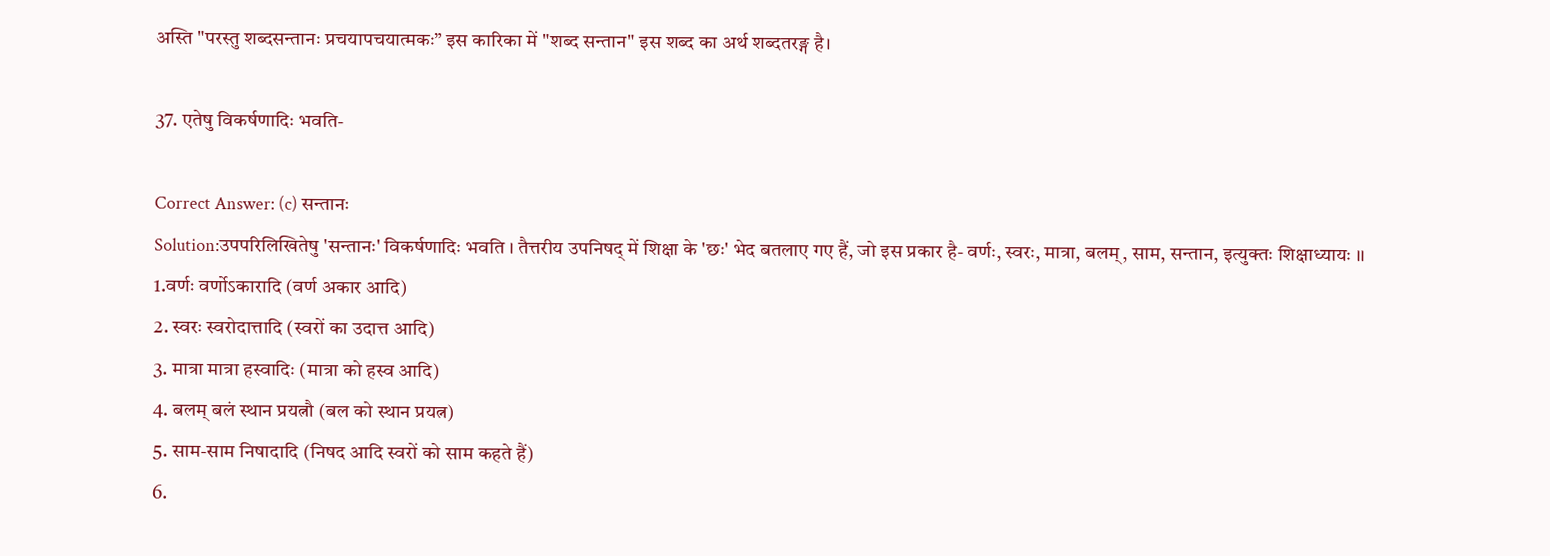अस्ति "परस्तु शब्दसन्तानः प्रचयापचयात्मकः” इस कारिका में "शब्द सन्तान" इस शब्द का अर्थ शब्दतरङ्ग है।

37. एतेषु विकर्षणादिः भवति-

Correct Answer: (c) सन्तानः
Solution:उपपरिलिखितेषु 'सन्तानः' विकर्षणादिः भवति । तैत्तरीय उपनिषद् में शिक्षा के 'छः' भेद बतलाए गए हैं, जो इस प्रकार है- वर्णः, स्वरः, मात्रा, बलम्, साम, सन्तान, इत्युक्तः शिक्षाध्यायः ।।
1.वर्णः वर्णोऽकारादि (वर्ण अकार आदि)
2. स्वरः स्वरोदात्तादि (स्वरों का उदात्त आदि)
3. मात्रा मात्रा हस्वादिः (मात्रा को हस्व आदि)
4. बलम् बलं स्थान प्रयत्नौ (बल को स्थान प्रयत्न)
5. साम-साम निषादादि (निषद आदि स्वरों को साम कहते हैं)
6.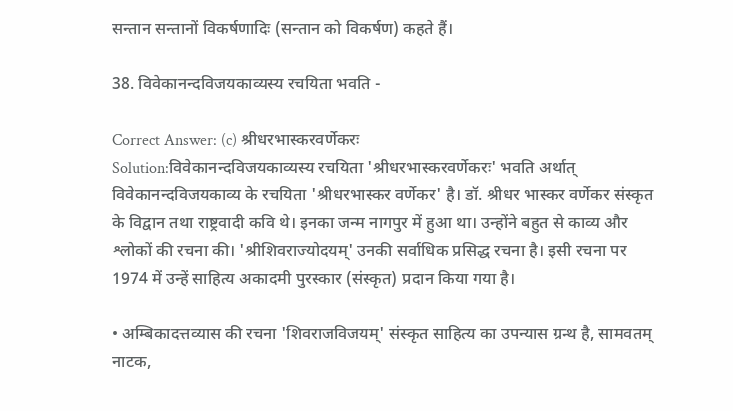सन्तान सन्तानों विकर्षणादिः (सन्तान को विकर्षण) कहते हैं।

38. विवेकानन्दविजयकाव्यस्य रचयिता भवति -

Correct Answer: (c) श्रीधरभास्करवर्णेकरः
Solution:विवेकानन्दविजयकाव्यस्य रचयिता 'श्रीधरभास्करवर्णेकरः' भवति अर्थात् विवेकानन्दविजयकाव्य के रचयिता 'श्रीधरभास्कर वर्णेकर' है। डॉ. श्रीधर भास्कर वर्णेकर संस्कृत के विद्वान तथा राष्ट्रवादी कवि थे। इनका जन्म नागपुर में हुआ था। उन्होंने बहुत से काव्य और श्लोकों की रचना की। 'श्रीशिवराज्योदयम्' उनकी सर्वाधिक प्रसिद्ध रचना है। इसी रचना पर 1974 में उन्हें साहित्य अकादमी पुरस्कार (संस्कृत) प्रदान किया गया है।

• अम्बिकादत्तव्यास की रचना 'शिवराजविजयम्' संस्कृत साहित्य का उपन्यास ग्रन्थ है, सामवतम् नाटक,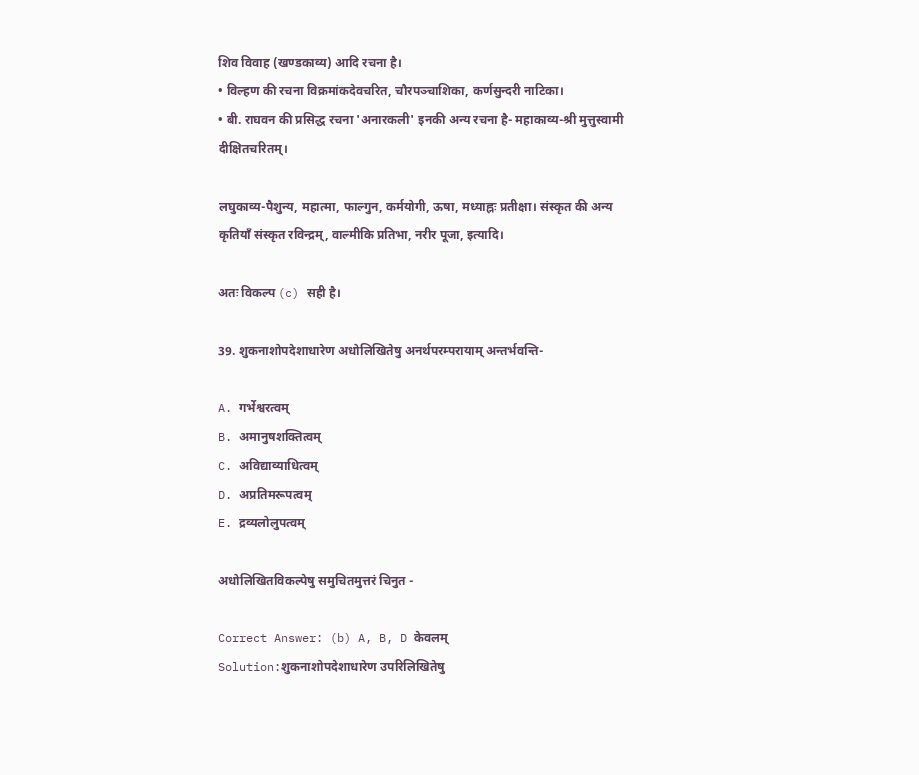शिव विवाह (खण्डकाव्य) आदि रचना है।
• विल्हण की रचना विक्रमांकदेवचरित, चौरपञ्चाशिका, कर्णसुन्दरी नाटिका।
• बी. राघवन की प्रसिद्ध रचना 'अनारकली' इनकी अन्य रचना है- महाकाव्य-श्री मुत्तुस्वामी दीक्षितचरितम्।

लघुकाव्य-पैशुन्य, महात्मा, फाल्गुन, कर्मयोगी, ऊषा, मध्याह्नः प्रतीक्षा। संस्कृत की अन्य कृतियाँ संस्कृत रविन्द्रम्, वाल्मीकि प्रतिभा, नरीर पूजा, इत्यादि।

अतः विकल्प (c) सही है।

39. शुकनाशोपदेशाधारेण अधोलिखितेषु अनर्थपरम्परायाम् अन्तर्भवन्ति-

A. गर्भेश्वरत्वम्
B. अमानुषशक्तित्वम्
C. अविद्याव्याधित्वम्
D. अप्रतिमरूपत्वम्
E. द्रव्यलोलुपत्वम्

अधोलिखितविकल्पेषु समुचितमुत्तरं चिनुत -

Correct Answer: (b) A, B, D केवलम्
Solution:शुकनाशोपदेशाधारेण उपरिलिखितेषु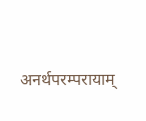अनर्थपरम्परायाम्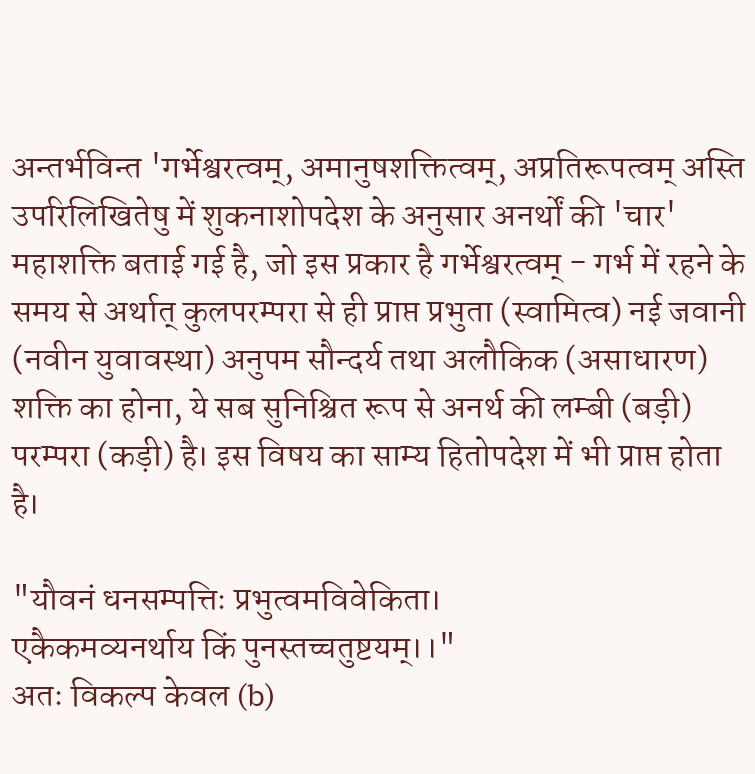अन्तर्भविन्त 'गर्भेश्वरत्वम्, अमानुषशक्तित्वम्, अप्रतिरूपत्वम् अस्ति उपरिलिखितेषु में शुकनाशोपदेश के अनुसार अनर्थों की 'चार' महाशक्ति बताई गई है, जो इस प्रकार है गर्भेश्वरत्वम् - गर्भ में रहने के समय से अर्थात् कुलपरम्परा से ही प्राप्त प्रभुता (स्वामित्व) नई जवानी (नवीन युवावस्था) अनुपम सौन्दर्य तथा अलौकिक (असाधारण) शक्ति का होना, ये सब सुनिश्चित रूप से अनर्थ की लम्बी (बड़ी) परम्परा (कड़ी) है। इस विषय का साम्य हितोपदेश में भी प्राप्त होता है।

"यौवनं धनसम्पत्तिः प्रभुत्वमविवेकिता।
एकैकमव्यनर्थाय किं पुनस्तच्चतुष्टयम्।।"
अतः विकल्प केवल (b)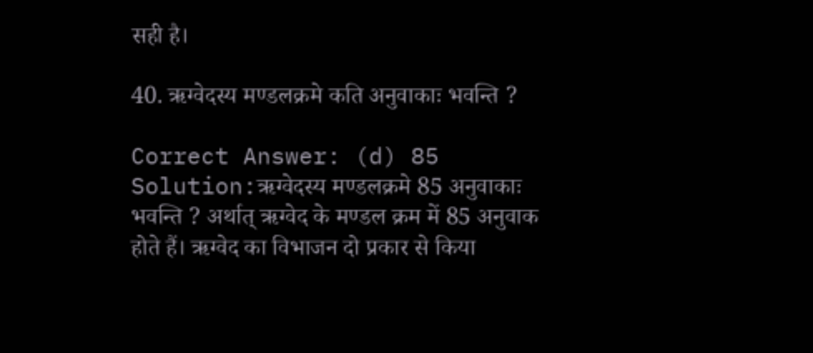सही है।

40. ऋग्वेदस्य मण्डलक्रमे कति अनुवाकाः भवन्ति ?

Correct Answer: (d) 85
Solution:ऋग्वेदस्य मण्डलक्रमे 85 अनुवाकाः भवन्ति ? अर्थात् ऋग्वेद के मण्डल क्रम में 85 अनुवाक होते हैं। ऋग्वेद का विभाजन दो प्रकार से किया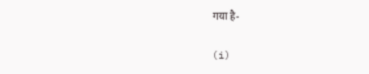गया है-

(i)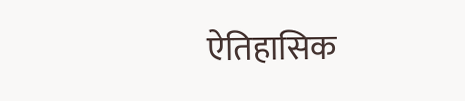ऐतिहासिक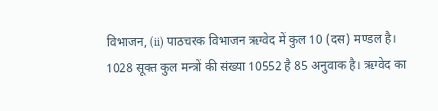विभाजन, (ii) पाठचरक विभाजन ऋग्वेद में कुल 10 (दस) मण्डल है। 1028 सूक्त कुल मन्त्रों की संख्या 10552 है 85 अनुवाक है। ऋग्वेद का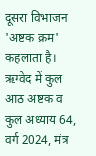दूसरा विभाजन 'अष्टक क्रम' कहलाता है। ऋग्वेद में कुल आठ अष्टक व कुल अध्याय 64, वर्ग 2024, मंत्र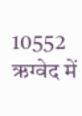10552 ऋग्वेद में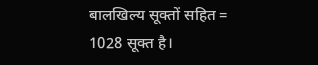बालखिल्य सूक्तों सहित = 1028 सूक्त है।